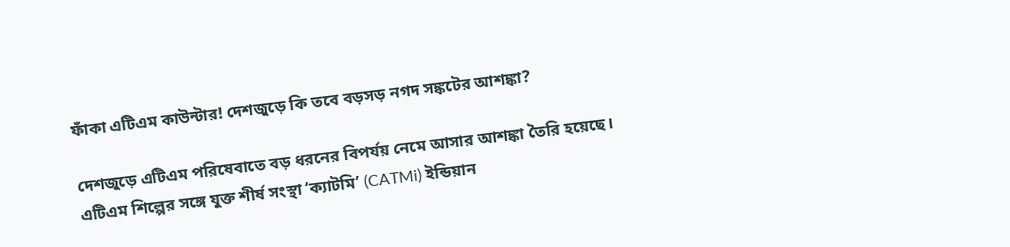ফাঁকা এটিএম কাউন্টার! দেশজুড়ে কি তবে বড়সড় নগদ সঙ্কটের আশঙ্কা?

দেশজুড়ে এটিএম পরিষেবাতে বড় ধরনের বিপর্যয় নেমে আসার আশঙ্কা তৈরি হয়েছে। এটিএম শিল্পের সঙ্গে যুক্ত শীর্ষ সংস্থা ‘ক্যাটমি’ (CATMi) ইন্ডিয়ান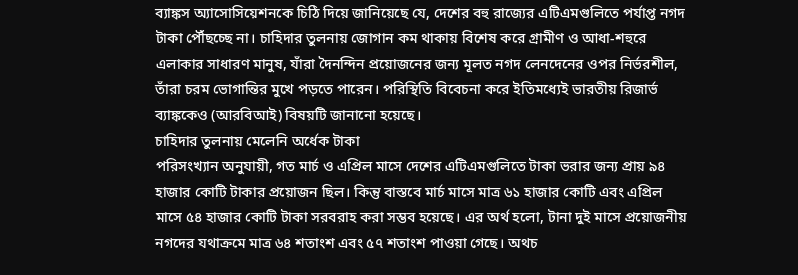ব্যাঙ্কস অ্যাসোসিয়েশনকে চিঠি দিয়ে জানিয়েছে যে, দেশের বহু রাজ্যের এটিএমগুলিতে পর্যাপ্ত নগদ টাকা পৌঁছচ্ছে না। চাহিদার তুলনায় জোগান কম থাকায় বিশেষ করে গ্রামীণ ও আধা-শহুরে এলাকার সাধারণ মানুষ, যাঁরা দৈনন্দিন প্রয়োজনের জন্য মূলত নগদ লেনদেনের ওপর নির্ভরশীল, তাঁরা চরম ভোগান্তির মুখে পড়তে পারেন। পরিস্থিতি বিবেচনা করে ইতিমধ্যেই ভারতীয় রিজার্ভ ব্যাঙ্ককেও (আরবিআই) বিষয়টি জানানো হয়েছে।
চাহিদার তুলনায় মেলেনি অর্ধেক টাকা
পরিসংখ্যান অনুযায়ী, গত মার্চ ও এপ্রিল মাসে দেশের এটিএমগুলিতে টাকা ভরার জন্য প্রায় ৯৪ হাজার কোটি টাকার প্রয়োজন ছিল। কিন্তু বাস্তবে মার্চ মাসে মাত্র ৬১ হাজার কোটি এবং এপ্রিল মাসে ৫৪ হাজার কোটি টাকা সরবরাহ করা সম্ভব হয়েছে। এর অর্থ হলো, টানা দুই মাসে প্রয়োজনীয় নগদের যথাক্রমে মাত্র ৬৪ শতাংশ এবং ৫৭ শতাংশ পাওয়া গেছে। অথচ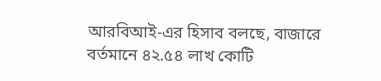আরবিআই-এর হিসাব বলছে, বাজারে বর্তমানে ৪২.৫৪ লাখ কোটি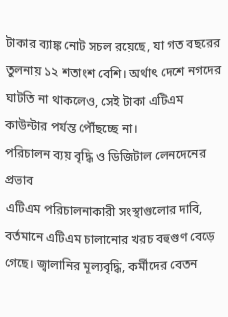টাকার ব্যাঙ্ক নোট সচল রয়েছে, যা গত বছরের তুলনায় ১২ শতাংশ বেশি। অর্থাৎ দেশে নগদের ঘাটতি না থাকলেও, সেই টাকা এটিএম কাউন্টার পর্যন্ত পৌঁছচ্ছে না।
পরিচালন ব্যয় বৃদ্ধি ও ডিজিটাল লেনদেনের প্রভাব
এটিএম পরিচালনাকারী সংস্থাগুলোর দাবি, বর্তমানে এটিএম চালানোর খরচ বহুগুণ বেড়ে গেছে। জ্বালানির মূল্যবৃদ্ধি, কর্মীদের বেতন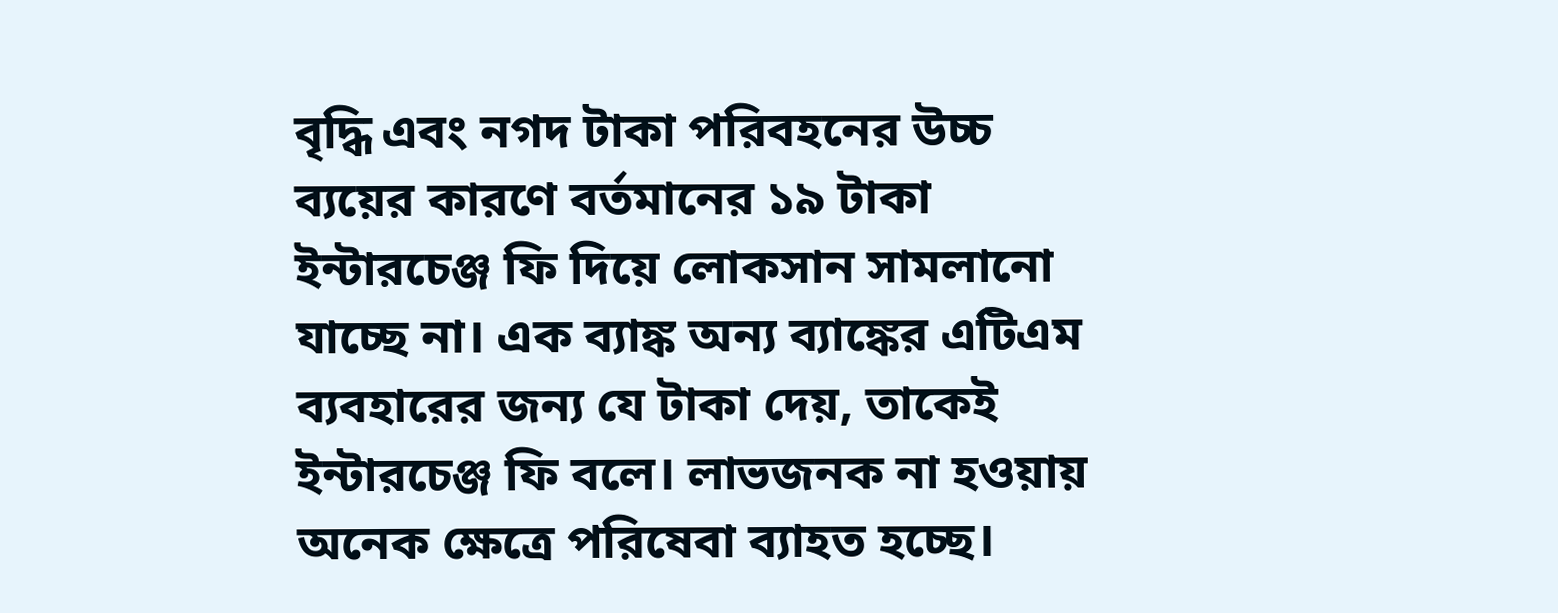বৃদ্ধি এবং নগদ টাকা পরিবহনের উচ্চ ব্যয়ের কারণে বর্তমানের ১৯ টাকা ইন্টারচেঞ্জ ফি দিয়ে লোকসান সামলানো যাচ্ছে না। এক ব্যাঙ্ক অন্য ব্যাঙ্কের এটিএম ব্যবহারের জন্য যে টাকা দেয়, তাকেই ইন্টারচেঞ্জ ফি বলে। লাভজনক না হওয়ায় অনেক ক্ষেত্রে পরিষেবা ব্যাহত হচ্ছে।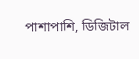পাশাপাশি, ডিজিটাল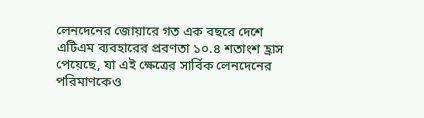লেনদেনের জোয়ারে গত এক বছরে দেশে এটিএম ব্যবহারের প্রবণতা ১০.৪ শতাংশ হ্রাস পেয়েছে, যা এই ক্ষেত্রের সার্বিক লেনদেনের পরিমাণকেও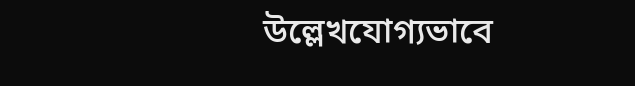উল্লেখযোগ্যভাবে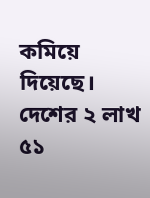কমিয়ে দিয়েছে। দেশের ২ লাখ ৫১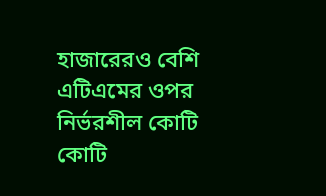হাজারেরও বেশি এটিএমের ওপর নির্ভরশীল কোটি কোটি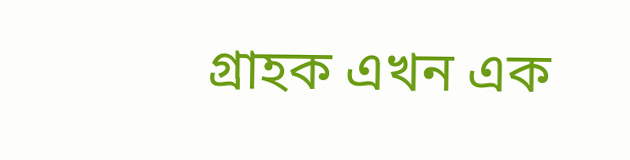গ্রাহক এখন এক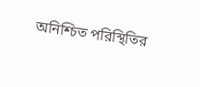অনিশ্চিত পরিস্থিতির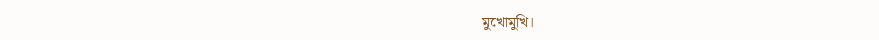মুখোমুখি।